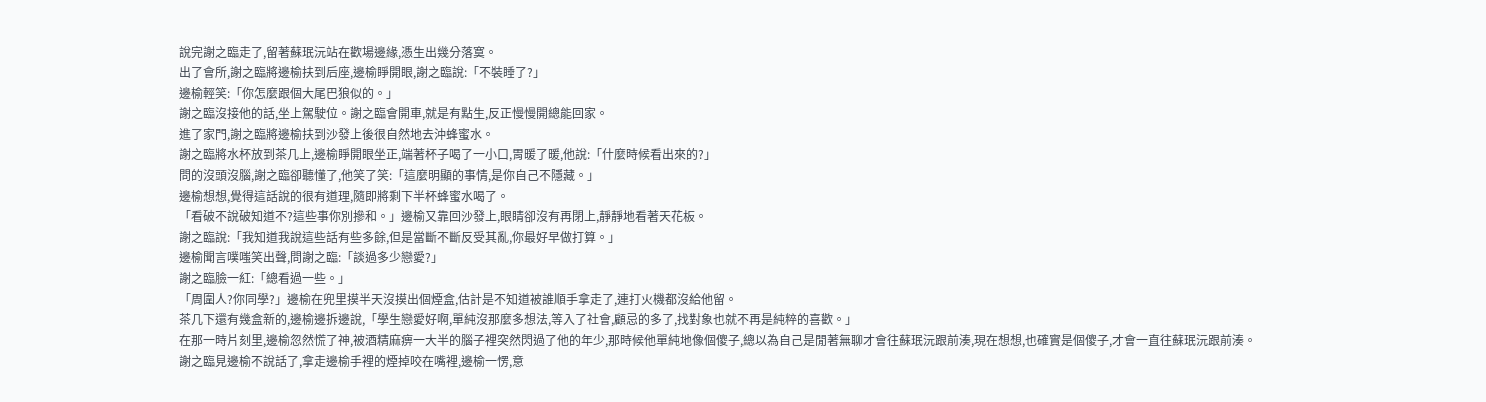說完謝之臨走了,留著蘇珉沅站在歡場邊緣,憑生出幾分落寞。
出了會所,謝之臨將邊榆扶到后座,邊榆睜開眼,謝之臨說:「不裝睡了?」
邊榆輕笑:「你怎麼跟個大尾巴狼似的。」
謝之臨沒接他的話,坐上駕駛位。謝之臨會開車,就是有點生,反正慢慢開總能回家。
進了家門,謝之臨將邊榆扶到沙發上後很自然地去沖蜂蜜水。
謝之臨將水杯放到茶几上,邊榆睜開眼坐正,端著杯子喝了一小口,胃暖了暖,他說:「什麼時候看出來的?」
問的沒頭沒腦,謝之臨卻聽懂了,他笑了笑:「這麼明顯的事情,是你自己不隱藏。」
邊榆想想,覺得這話說的很有道理,隨即將剩下半杯蜂蜜水喝了。
「看破不說破知道不?這些事你別摻和。」邊榆又靠回沙發上,眼睛卻沒有再閉上,靜靜地看著天花板。
謝之臨說:「我知道我說這些話有些多餘,但是當斷不斷反受其亂,你最好早做打算。」
邊榆聞言噗嗤笑出聲,問謝之臨:「談過多少戀愛?」
謝之臨臉一紅:「總看過一些。」
「周圍人?你同學?」邊榆在兜里摸半天沒摸出個煙盒,估計是不知道被誰順手拿走了,連打火機都沒給他留。
茶几下還有幾盒新的,邊榆邊拆邊說,「學生戀愛好啊,單純沒那麼多想法,等入了社會,顧忌的多了,找對象也就不再是純粹的喜歡。」
在那一時片刻里,邊榆忽然慌了神,被酒精麻痹一大半的腦子裡突然閃過了他的年少,那時候他單純地像個傻子,總以為自己是閒著無聊才會往蘇珉沅跟前湊,現在想想,也確實是個傻子,才會一直往蘇珉沅跟前湊。
謝之臨見邊榆不說話了,拿走邊榆手裡的煙掉咬在嘴裡,邊榆一愣,意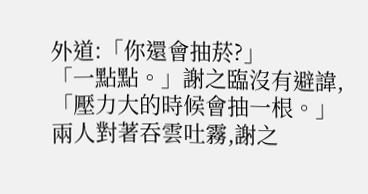外道:「你還會抽菸?」
「一點點。」謝之臨沒有避諱,「壓力大的時候會抽一根。」
兩人對著吞雲吐霧,謝之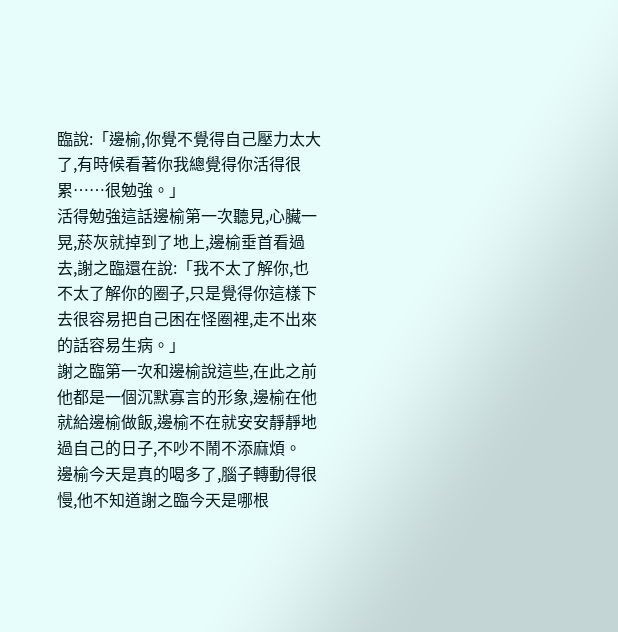臨說:「邊榆,你覺不覺得自己壓力太大了,有時候看著你我總覺得你活得很累……很勉強。」
活得勉強這話邊榆第一次聽見,心臟一晃,菸灰就掉到了地上,邊榆垂首看過去,謝之臨還在說:「我不太了解你,也不太了解你的圈子,只是覺得你這樣下去很容易把自己困在怪圈裡,走不出來的話容易生病。」
謝之臨第一次和邊榆說這些,在此之前他都是一個沉默寡言的形象,邊榆在他就給邊榆做飯,邊榆不在就安安靜靜地過自己的日子,不吵不鬧不添麻煩。
邊榆今天是真的喝多了,腦子轉動得很慢,他不知道謝之臨今天是哪根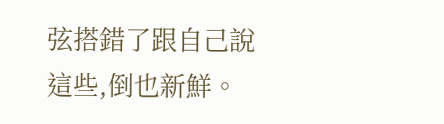弦搭錯了跟自己說這些,倒也新鮮。